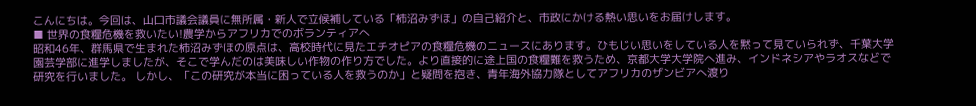こんにちは。今回は、山口市議会議員に無所属・新人で立候補している「柿沼みずほ」の自己紹介と、市政にかける熱い思いをお届けします。
■ 世界の食糧危機を救いたい!農学からアフリカでのボランティアへ
昭和46年、群馬県で生まれた柿沼みずほの原点は、高校時代に見たエチオピアの食糧危機のニュースにあります。ひもじい思いをしている人を黙って見ていられず、千葉大学園芸学部に進学しましたが、そこで学んだのは美味しい作物の作り方でした。より直接的に途上国の食糧難を救うため、京都大学大学院へ進み、インドネシアやラオスなどで研究を行いました。 しかし、「この研究が本当に困っている人を救うのか」と疑問を抱き、青年海外協力隊としてアフリカのザンビアへ渡り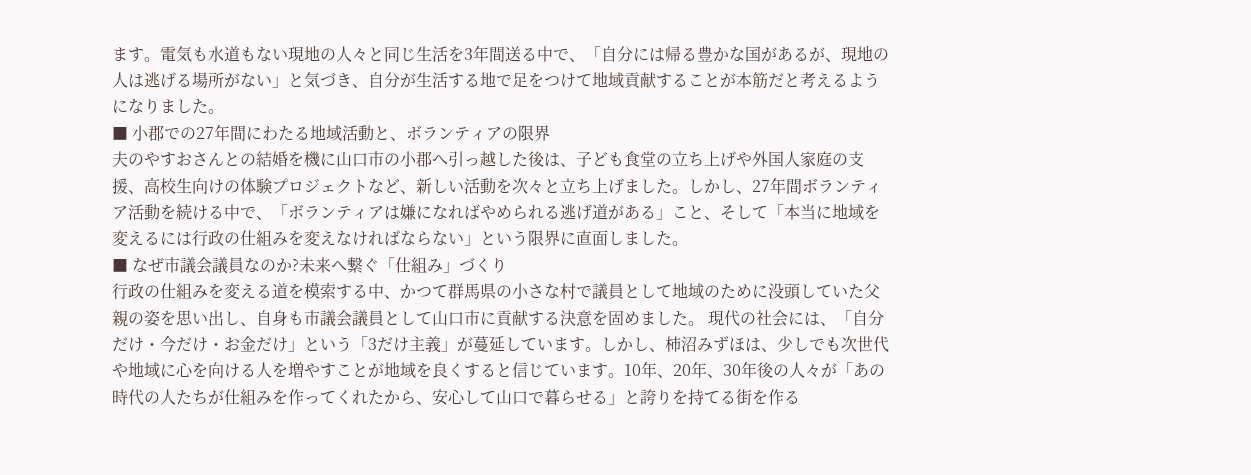ます。電気も水道もない現地の人々と同じ生活を3年間送る中で、「自分には帰る豊かな国があるが、現地の人は逃げる場所がない」と気づき、自分が生活する地で足をつけて地域貢献することが本筋だと考えるようになりました。
■ 小郡での27年間にわたる地域活動と、ボランティアの限界
夫のやすおさんとの結婚を機に山口市の小郡へ引っ越した後は、子ども食堂の立ち上げや外国人家庭の支援、高校生向けの体験プロジェクトなど、新しい活動を次々と立ち上げました。しかし、27年間ボランティア活動を続ける中で、「ボランティアは嫌になればやめられる逃げ道がある」こと、そして「本当に地域を変えるには行政の仕組みを変えなければならない」という限界に直面しました。
■ なぜ市議会議員なのか?未来へ繋ぐ「仕組み」づくり
行政の仕組みを変える道を模索する中、かつて群馬県の小さな村で議員として地域のために没頭していた父親の姿を思い出し、自身も市議会議員として山口市に貢献する決意を固めました。 現代の社会には、「自分だけ・今だけ・お金だけ」という「3だけ主義」が蔓延しています。しかし、柿沼みずほは、少しでも次世代や地域に心を向ける人を増やすことが地域を良くすると信じています。10年、20年、30年後の人々が「あの時代の人たちが仕組みを作ってくれたから、安心して山口で暮らせる」と誇りを持てる街を作る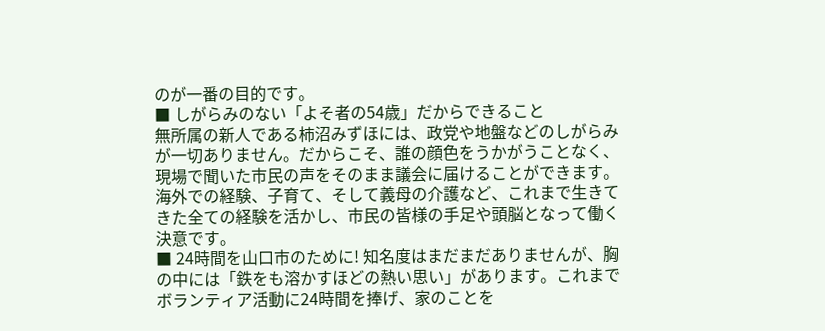のが一番の目的です。
■ しがらみのない「よそ者の54歳」だからできること
無所属の新人である柿沼みずほには、政党や地盤などのしがらみが一切ありません。だからこそ、誰の顔色をうかがうことなく、現場で聞いた市民の声をそのまま議会に届けることができます。海外での経験、子育て、そして義母の介護など、これまで生きてきた全ての経験を活かし、市民の皆様の手足や頭脳となって働く決意です。
■ 24時間を山口市のために! 知名度はまだまだありませんが、胸の中には「鉄をも溶かすほどの熱い思い」があります。これまでボランティア活動に24時間を捧げ、家のことを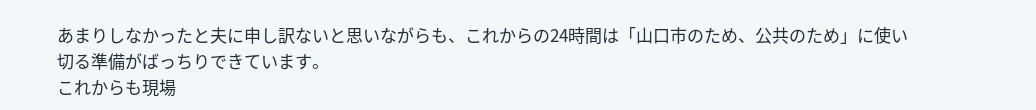あまりしなかったと夫に申し訳ないと思いながらも、これからの24時間は「山口市のため、公共のため」に使い切る準備がばっちりできています。
これからも現場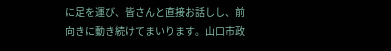に足を運び、皆さんと直接お話しし、前向きに動き続けてまいります。山口市政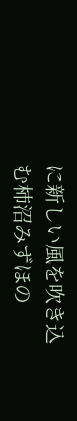に新しい風を吹き込む柿沼みずほの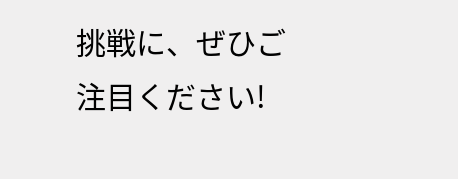挑戦に、ぜひご注目ください!